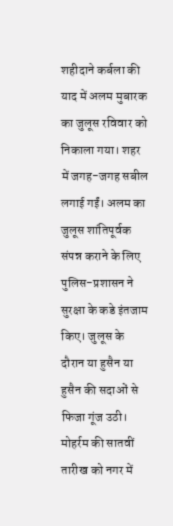शहीदाने कर्बला की याद में अलम मुबारक का जुलूस रविवार को निकाला गया। शहर में जगह-जगह सबील लगाई गईं। अलम का जुलूस शांतिपूर्वक संपन्न कराने के लिए पुलिस-प्रशासन ने सुरक्षा के कडे इंतजाम किए। जुलूस के दौरान या हुसैन या हुसैन की सदाओं से फिजा गूंज उठी।
मोहर्रम की सातवीं तारीख को नगर में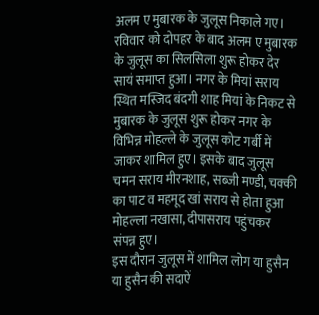अलम ए मुबारक के जुलूस निकाले गए। रविवार को दोपहर के बाद अलम ए मुबारक के जुलूस का सिलसिला शुरू होकर देर सायं समाप्त हुआ। नगर के मियां सराय स्थित मस्जिद बंदगी शाह मियां के निकट से मुबारक के जुलूस शुरू होकर नगर के विभिन्न मोहल्ले के जुलूस कोट गर्बी में जाकर शामिल हुए। इसके बाद जुलूस चमन सराय मीरनशाह, सब्जी मण्डी, चक्की का पाट व महमूद खां सराय से होता हुआ मोहल्ला नखासा, दीपासराय पहुंचकर संपन्न हुए।
इस दौरान जुलूस में शामिल लोग या हुसैन या हुसैन की सदाऐं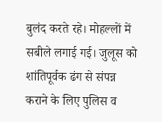बुलंद करते रहे। मोहल्लों में सबीले लगाई गई। जुलूस को शांतिपूर्वक ढंग से संपन्न कराने के लिए पुलिस व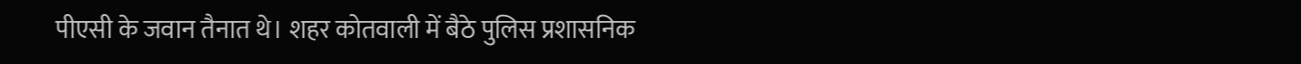पीएसी के जवान तैनात थे। शहर कोतवाली में बैठे पुलिस प्रशासनिक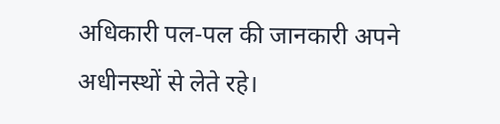अधिकारी पल-पल की जानकारी अपने अधीनस्थों से लेते रहे।